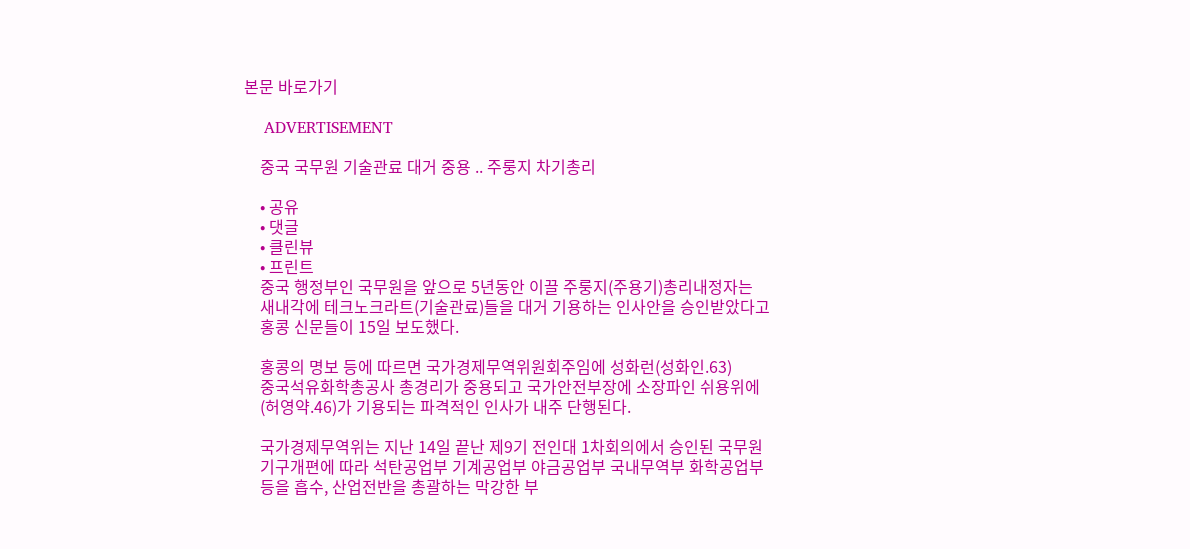본문 바로가기

    ADVERTISEMENT

    중국 국무원 기술관료 대거 중용 .. 주룽지 차기총리

    • 공유
    • 댓글
    • 클린뷰
    • 프린트
    중국 행정부인 국무원을 앞으로 5년동안 이끌 주룽지(주용기)총리내정자는
    새내각에 테크노크라트(기술관료)들을 대거 기용하는 인사안을 승인받았다고
    홍콩 신문들이 15일 보도했다.

    홍콩의 명보 등에 따르면 국가경제무역위원회주임에 성화런(성화인.63)
    중국석유화학총공사 총경리가 중용되고 국가안전부장에 소장파인 쉬용위에
    (허영약.46)가 기용되는 파격적인 인사가 내주 단행된다.

    국가경제무역위는 지난 14일 끝난 제9기 전인대 1차회의에서 승인된 국무원
    기구개편에 따라 석탄공업부 기계공업부 야금공업부 국내무역부 화학공업부
    등을 흡수, 산업전반을 총괄하는 막강한 부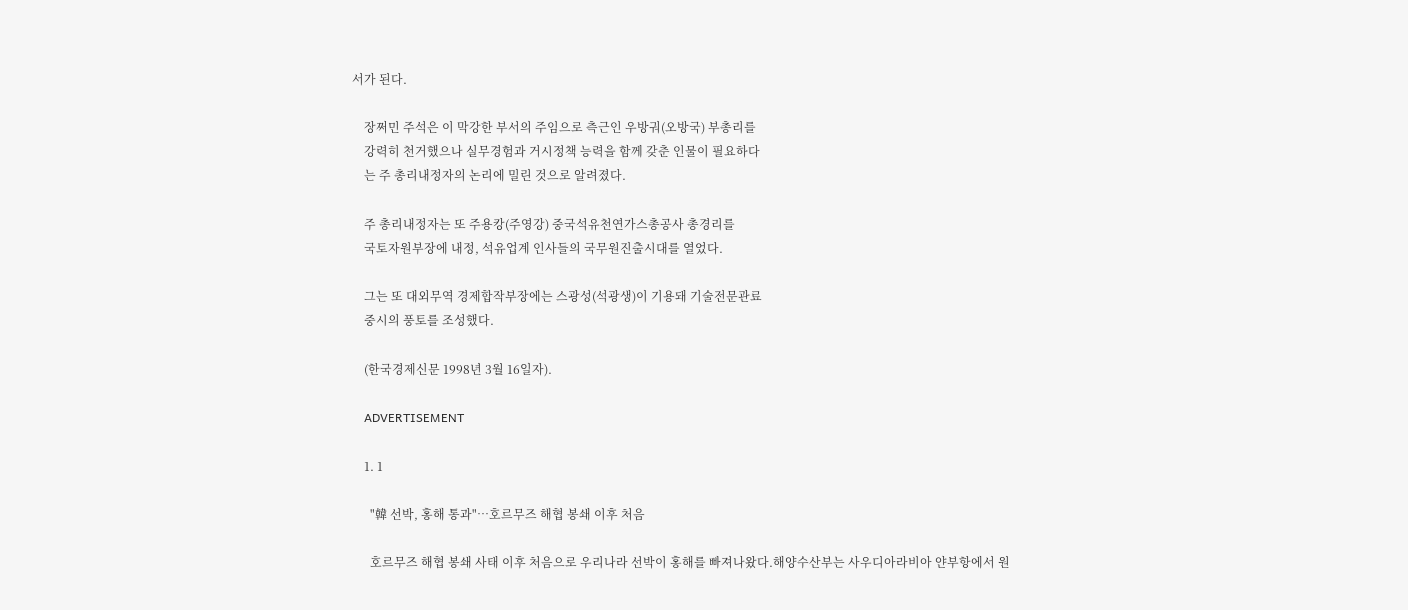서가 된다.

    장쩌민 주석은 이 막강한 부서의 주임으로 측근인 우방궈(오방국) 부총리를
    강력히 천거했으나 실무경험과 거시정책 능력을 함께 갖춘 인물이 필요하다
    는 주 총리내정자의 논리에 밀린 것으로 알려졌다.

    주 총리내정자는 또 주용캉(주영강) 중국석유천연가스총공사 총경리를
    국토자원부장에 내정, 석유업계 인사들의 국무원진출시대를 열었다.

    그는 또 대외무역 경제합작부장에는 스광성(석광생)이 기용돼 기술전문관료
    중시의 풍토를 조성했다.

    (한국경제신문 1998년 3월 16일자).

    ADVERTISEMENT

    1. 1

      "韓 선박, 홍해 통과"…호르무즈 해협 봉쇄 이후 처음

      호르무즈 해협 봉쇄 사태 이후 처음으로 우리나라 선박이 홍해를 빠져나왔다.해양수산부는 사우디아라비아 얀부항에서 원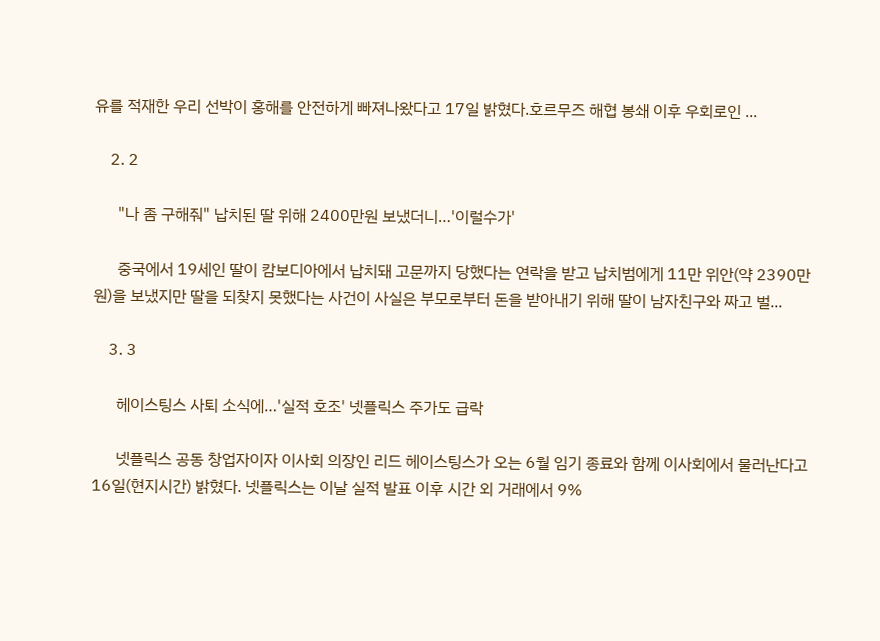유를 적재한 우리 선박이 홍해를 안전하게 빠져나왔다고 17일 밝혔다.호르무즈 해협 봉쇄 이후 우회로인 ...

    2. 2

      "나 좀 구해줘" 납치된 딸 위해 2400만원 보냈더니…'이럴수가'

      중국에서 19세인 딸이 캄보디아에서 납치돼 고문까지 당했다는 연락을 받고 납치범에게 11만 위안(약 2390만원)을 보냈지만 딸을 되찾지 못했다는 사건이 사실은 부모로부터 돈을 받아내기 위해 딸이 남자친구와 짜고 벌...

    3. 3

      헤이스팅스 사퇴 소식에…'실적 호조' 넷플릭스 주가도 급락

      넷플릭스 공동 창업자이자 이사회 의장인 리드 헤이스팅스가 오는 6월 임기 종료와 함께 이사회에서 물러난다고 16일(현지시간) 밝혔다. 넷플릭스는 이날 실적 발표 이후 시간 외 거래에서 9%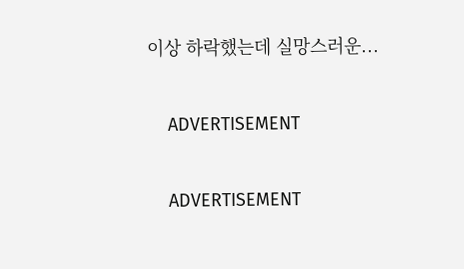이상 하락했는데 실망스러운...

    ADVERTISEMENT

    ADVERTISEMENT